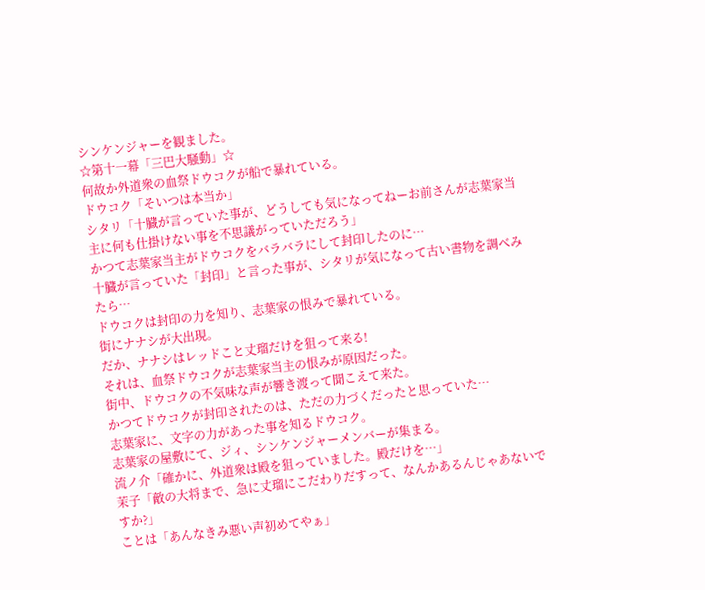シンケンジャーを観ました。
☆第十一幕「三巴大騒動」☆
何故か外道衆の血祭ドウコクが船で暴れている。
ドウコク「そいつは本当か」
シタリ「十臓が言っていた事が、どうしても気になってねーお前さんが志葉家当主に何も仕掛けない事を不思議がっていただろう」
かつて志葉家当主がドウコクをバラバラにして封印したのに…
十臓が言っていた「封印」と言った事が、シタリが気になって古い書物を調べみたら…
ドウコクは封印の力を知り、志葉家の恨みで暴れている。
街にナナシが大出現。
だか、ナナシはレッドこと丈瑠だけを狙って来る!
それは、血祭ドウコクが志葉家当主の恨みが原因だった。
街中、ドウコクの不気味な声が響き渡って聞こえて来た。
かつてドウコクが封印されたのは、ただの力づくだったと思っていた…
志葉家に、文字の力があった事を知るドウコク。
志葉家の屋敷にて、ジィ、シンケンジャーメンバーが集まる。
流ノ介「確かに、外道衆は殿を狙っていました。殿だけを…」
茉子「敵の大将まで、急に丈瑠にこだわりだすって、なんかあるんじゃあないですか?」
ことは「あんなきみ悪い声初めてやぁ」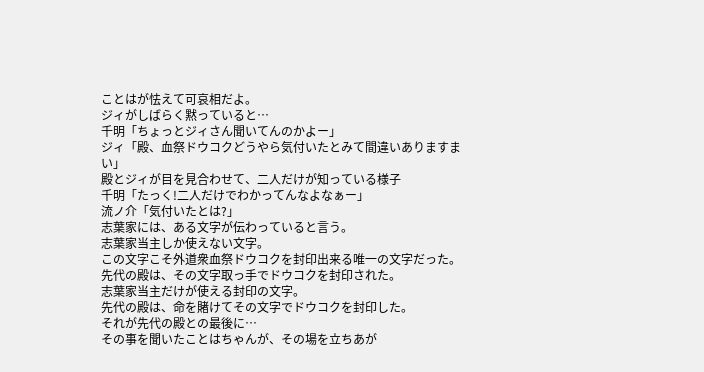ことはが怯えて可哀相だよ。
ジィがしばらく黙っていると…
千明「ちょっとジィさん聞いてんのかよー」
ジィ「殿、血祭ドウコクどうやら気付いたとみて間違いありますまい」
殿とジィが目を見合わせて、二人だけが知っている様子
千明「たっく!二人だけでわかってんなよなぁー」
流ノ介「気付いたとは?」
志葉家には、ある文字が伝わっていると言う。
志葉家当主しか使えない文字。
この文字こそ外道衆血祭ドウコクを封印出来る唯一の文字だった。
先代の殿は、その文字取っ手でドウコクを封印された。
志葉家当主だけが使える封印の文字。
先代の殿は、命を賭けてその文字でドウコクを封印した。
それが先代の殿との最後に…
その事を聞いたことはちゃんが、その場を立ちあが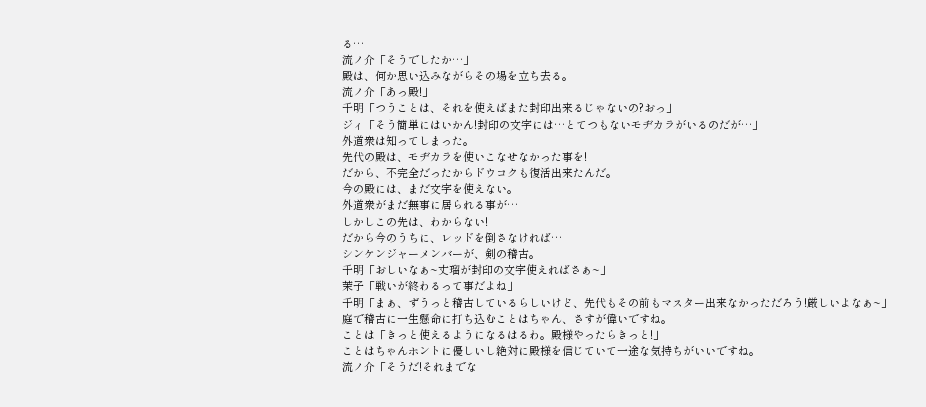る…
流ノ介「そうでしたか…」
殿は、何か思い込みながらその場を立ち去る。
流ノ介「あっ殿!」
千明「つうことは、それを使えばまた封印出来るじゃないの?おっ」
ジィ「そう簡単にはいかん!封印の文字には…とてつもないモヂカラがいるのだが…」
外道衆は知ってしまった。
先代の殿は、モヂカラを使いこなせなかった事を!
だから、不完全だったからドウコクも復活出来たんだ。
今の殿には、まだ文字を使えない。
外道衆がまだ無事に居られる事が…
しかしこの先は、わからない!
だから今のうちに、レッドを倒さなければ…
シンケンジャーメンバーが、剣の稽古。
千明「おしいなぁ~丈瑠が封印の文字使えればさぁ~」
茉子「戦いが終わるって事だよね」
千明「まぁ、ずうっと稽古しているらしいけど、先代もその前もマスター出来なかっただろう!厳しいよなぁ~」
庭で稽古に一生懸命に打ち込むことはちゃん、さすが偉いですね。
ことは「きっと使えるようになるはるわ。殿様やったらきっと!」
ことはちゃんホントに優しいし絶対に殿様を信じていて一途な気持ちがいいですね。
流ノ介「そうだ!それまでな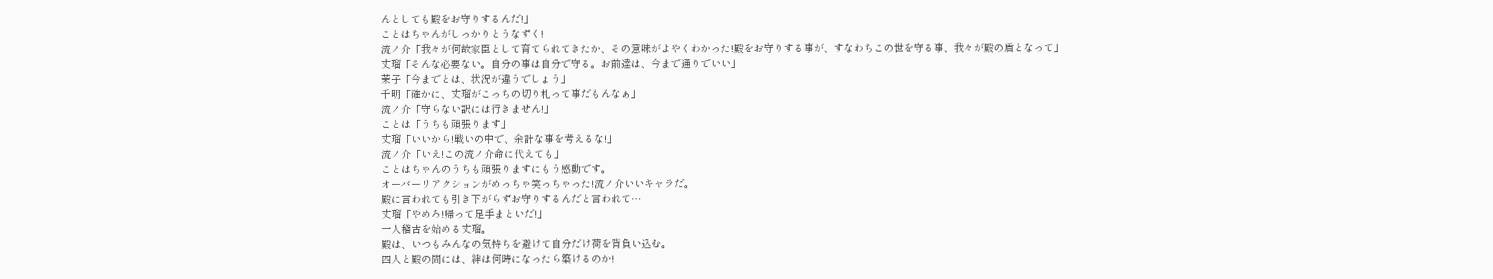んとしても殿をお守りするんだ!」
ことはちゃんがしっかりとうなずく!
流ノ介「我々が何故家臣として育てられてきたか、その意味がよやくわかった!殿をお守りする事が、すなわちこの世を守る事、我々が殿の盾となって」
丈瑠「そんな必要ない。自分の事は自分で守る。お前達は、今まで通りでいい」
茉子「今までとは、状況が違うでしょう」
千明「確かに、丈瑠がこっちの切り札って事だもんなぁ」
流ノ介「守らない訳には行きません!」
ことは「うちも頑張ります」
丈瑠「いいから!戦いの中で、余計な事を考えるな!」
流ノ介「いえ!この流ノ介命に代えても」
ことはちゃんのうちも頑張りますにもう感動です。
オーバーリアクションがめっちゃ笑っちゃった!流ノ介いいキャラだ。
殿に言われても引き下がらずお守りするんだと言われて…
丈瑠「やめろ!帰って足手まといだ!」
一人稽古を始める丈瑠。
殿は、いつもみんなの気持ちを避けて自分だけ荷を背負い込む。
四人と殿の間には、絆は何時になったら築けるのか!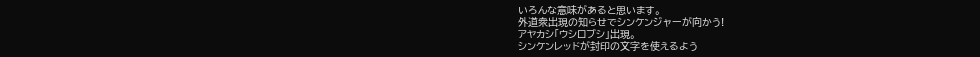いろんな意味があると思います。
外道衆出現の知らせでシンケンジャーが向かう!
アヤカシ「ウシロブシ」出現。
シンケンレッドが封印の文字を使えるよう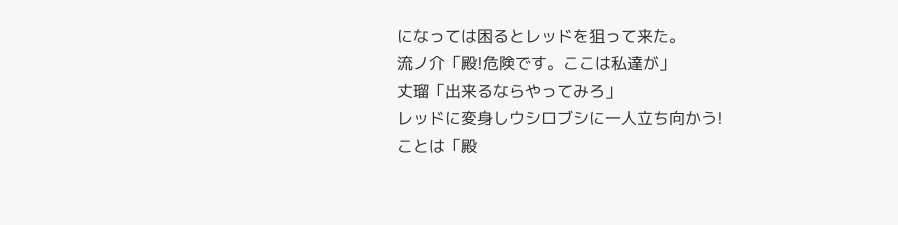になっては困るとレッドを狙って来た。
流ノ介「殿!危険です。ここは私達が」
丈瑠「出来るならやってみろ」
レッドに変身しウシロブシに一人立ち向かう!
ことは「殿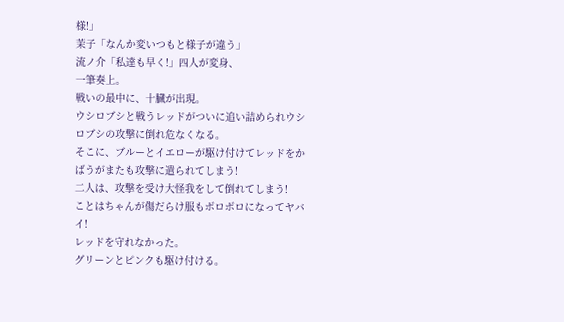様!」
茉子「なんか変いつもと様子が違う」
流ノ介「私達も早く!」四人が変身、
一筆奏上。
戦いの最中に、十臓が出現。
ウシロブシと戦うレッドがついに追い詰められウシロブシの攻撃に倒れ危なくなる。
そこに、ブルーとイエローが駆け付けてレッドをかばうがまたも攻撃に遣られてしまう!
二人は、攻撃を受け大怪我をして倒れてしまう!
ことはちゃんが傷だらけ服もボロボロになってヤバイ!
レッドを守れなかった。
グリーンとピンクも駆け付ける。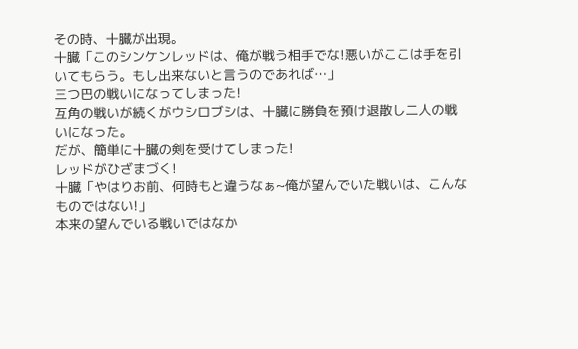その時、十臓が出現。
十臓「このシンケンレッドは、俺が戦う相手でな!悪いがここは手を引いてもらう。もし出来ないと言うのであれば…」
三つ巴の戦いになってしまった!
互角の戦いが続くがウシロブシは、十臓に勝負を預け退散し二人の戦いになった。
だが、簡単に十臓の剣を受けてしまった!
レッドがひざまづく!
十臓「やはりお前、何時もと違うなぁ~俺が望んでいた戦いは、こんなものではない!」
本来の望んでいる戦いではなか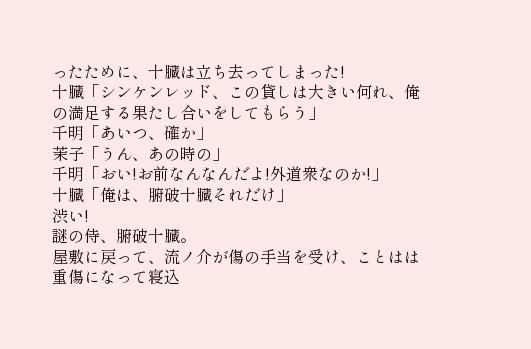ったために、十臓は立ち去ってしまった!
十臓「シンケンレッド、この貸しは大きい何れ、俺の満足する果たし合いをしてもらう」
千明「あいつ、確か」
茉子「うん、あの時の」
千明「おい!お前なんなんだよ!外道衆なのか!」
十臓「俺は、腑破十臓それだけ」
渋い!
謎の侍、腑破十臓。
屋敷に戻って、流ノ介が傷の手当を受け、ことはは重傷になって寝込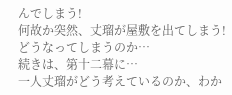んでしまう!
何故か突然、丈瑠が屋敷を出てしまう!
どうなってしまうのか…
続きは、第十二幕に…
一人丈瑠がどう考えているのか、わか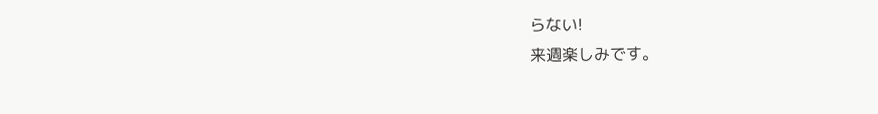らない!
来週楽しみです。